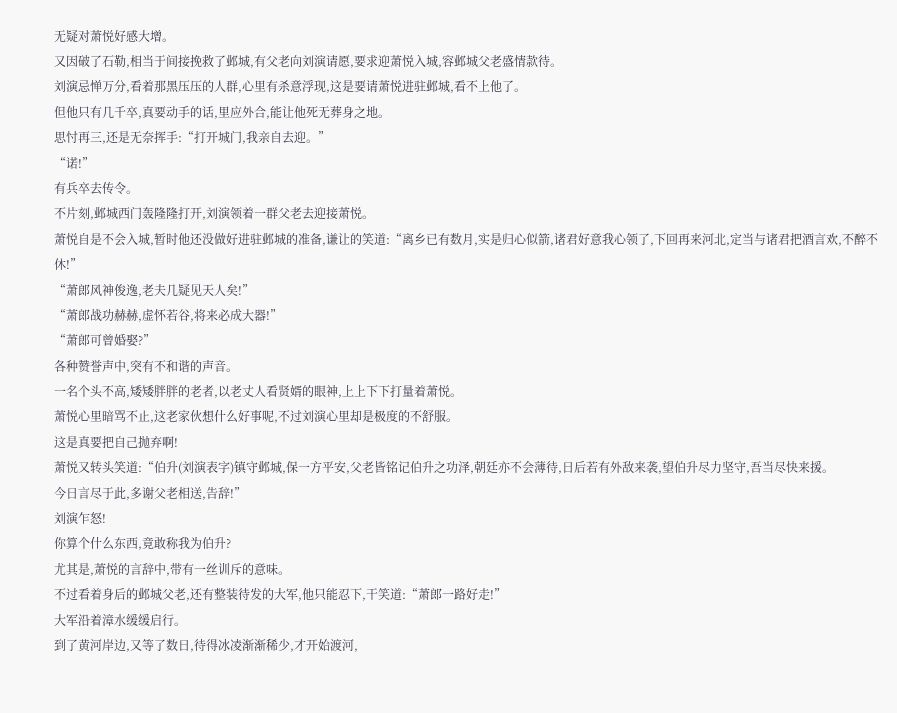无疑对萧悦好感大增。
又因破了石勒,相当于间接挽救了邺城,有父老向刘演请愿,要求迎萧悦入城,容邺城父老盛情款待。
刘演忌惮万分,看着那黑压压的人群,心里有杀意浮现,这是要请萧悦进驻邺城,看不上他了。
但他只有几千卒,真要动手的话,里应外合,能让他死无葬身之地。
思忖再三,还是无奈挥手:“打开城门,我亲自去迎。”
“诺!”
有兵卒去传令。
不片刻,邺城西门轰隆隆打开,刘演领着一群父老去迎接萧悦。
萧悦自是不会入城,暂时他还没做好进驻邺城的准备,谦让的笑道:“离乡已有数月,实是归心似箭,诸君好意我心领了,下回再来河北,定当与诸君把酒言欢,不醉不休!”
“萧郎风神俊逸,老夫几疑见天人矣!”
“萧郎战功赫赫,虚怀若谷,将来必成大器!”
“萧郎可曾婚娶?”
各种赞誉声中,突有不和谐的声音。
一名个头不高,矮矮胖胖的老者,以老丈人看贤婿的眼神,上上下下打量着萧悦。
萧悦心里暗骂不止,这老家伙想什么好事呢,不过刘演心里却是极度的不舒服。
这是真要把自己抛弃啊!
萧悦又转头笑道:“伯升(刘演表字)镇守邺城,保一方平安,父老皆铭记伯升之功泽,朝廷亦不会薄待,日后若有外敌来袭,望伯升尽力坚守,吾当尽快来援。
今日言尽于此,多谢父老相送,告辞!”
刘演乍怒!
你算个什么东西,竟敢称我为伯升?
尤其是,萧悦的言辞中,带有一丝训斥的意味。
不过看着身后的邺城父老,还有整装待发的大军,他只能忍下,干笑道:“萧郎一路好走!”
大军沿着漳水缓缓启行。
到了黄河岸边,又等了数日,待得冰凌渐渐稀少,才开始渡河,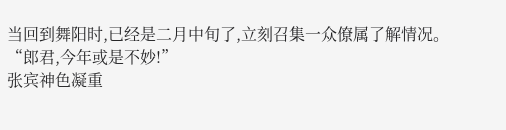当回到舞阳时,已经是二月中旬了,立刻召集一众僚属了解情况。
“郎君,今年或是不妙!”
张宾神色凝重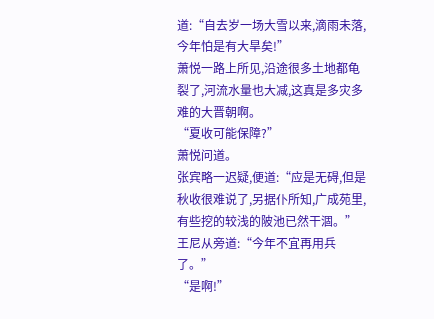道:“自去岁一场大雪以来,滴雨未落,今年怕是有大旱矣!”
萧悦一路上所见,沿途很多土地都龟裂了,河流水量也大减,这真是多灾多难的大晋朝啊。
“夏收可能保障?”
萧悦问道。
张宾略一迟疑,便道:“应是无碍,但是秋收很难说了,另据仆所知,广成苑里,有些挖的较浅的陂池已然干涸。”
王尼从旁道:“今年不宜再用兵了。”
“是啊!”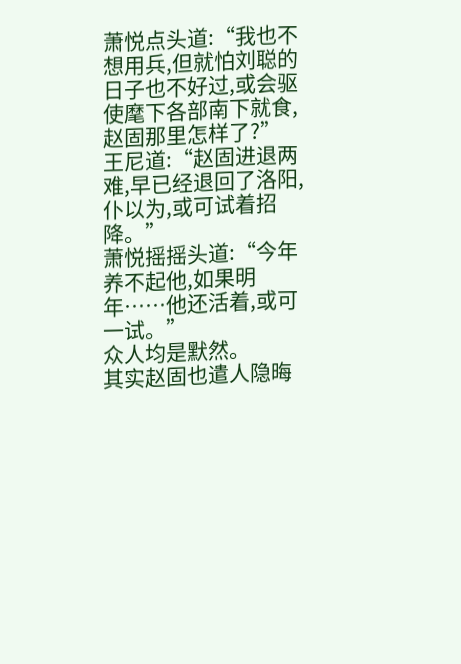萧悦点头道:“我也不想用兵,但就怕刘聪的日子也不好过,或会驱使麾下各部南下就食,赵固那里怎样了?”
王尼道:“赵固进退两难,早已经退回了洛阳,仆以为,或可试着招降。”
萧悦摇摇头道:“今年养不起他,如果明年……他还活着,或可一试。”
众人均是默然。
其实赵固也遣人隐晦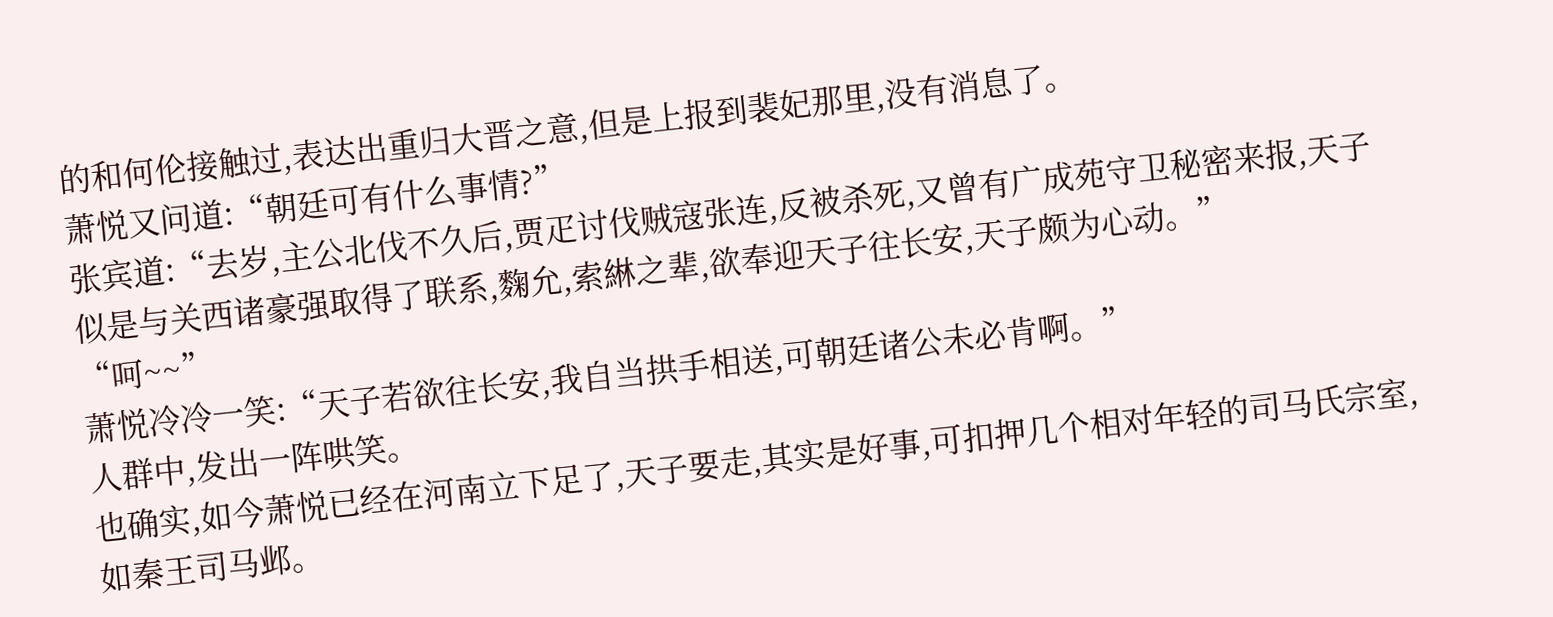的和何伦接触过,表达出重归大晋之意,但是上报到裴妃那里,没有消息了。
萧悦又问道:“朝廷可有什么事情?”
张宾道:“去岁,主公北伐不久后,贾疋讨伐贼寇张连,反被杀死,又曾有广成苑守卫秘密来报,天子似是与关西诸豪强取得了联系,麴允,索綝之辈,欲奉迎天子往长安,天子颇为心动。”
“呵~~”
萧悦冷冷一笑:“天子若欲往长安,我自当拱手相送,可朝廷诸公未必肯啊。”
人群中,发出一阵哄笑。
也确实,如今萧悦已经在河南立下足了,天子要走,其实是好事,可扣押几个相对年轻的司马氏宗室,如秦王司马邺。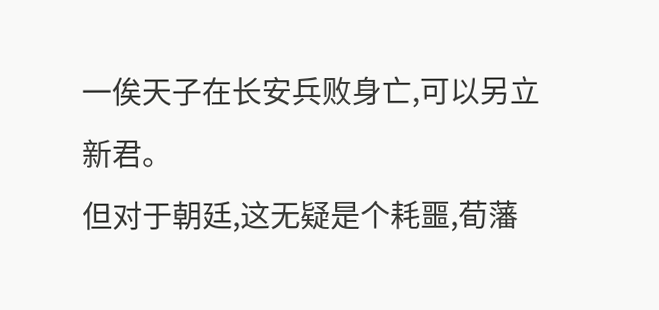一俟天子在长安兵败身亡,可以另立新君。
但对于朝廷,这无疑是个耗噩,荀藩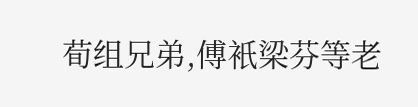荀组兄弟,傅衹梁芬等老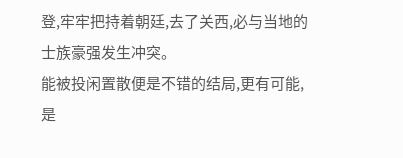登,牢牢把持着朝廷,去了关西,必与当地的士族豪强发生冲突。
能被投闲置散便是不错的结局,更有可能,是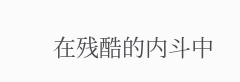在残酷的内斗中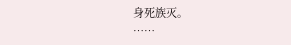身死族灭。
……